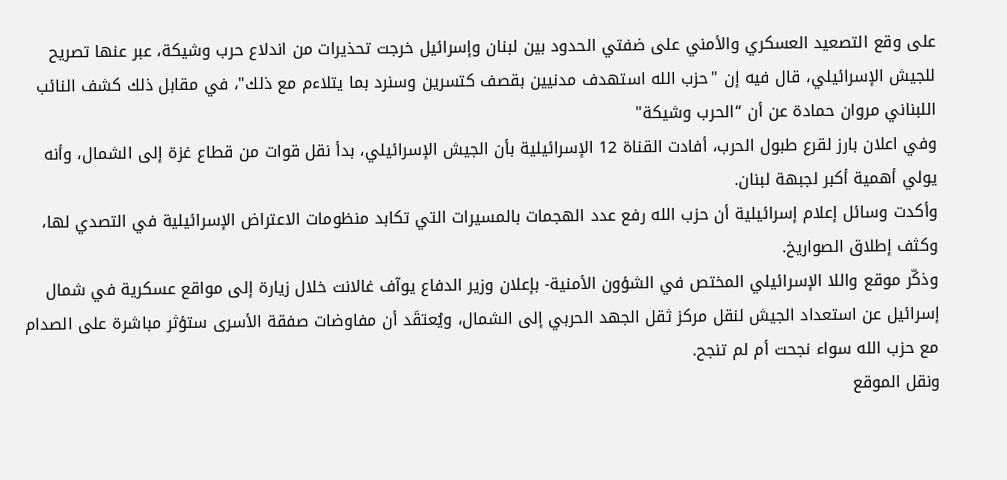على وقع التصعيد العسكري والأمني على ضفتي الحدود بين لبنان وإسرائيل خرجت تحذيرات من اندلاع حرب وشيكة، عبر عنها تصريح للجيش الإسرائيلي، قال فيه إن "حزب الله استهدف مدنيين بقصف كتسرين وسنرد بما يتلاءم مع ذلك"، في مقابل ذلك كشف النائب اللبناني مروان حمادة عن أن “الحرب وشيكة"
وفي اعلان بارز لقرع طبول الحرب، أفادت القناة 12 الإسرائيلية بأن الجيش الإسرائيلي، بدأ نقل قوات من قطاع غزة إلى الشمال، وأنه يولي أهمية أكبر لجبهة لبنان.
وأكدت وسائل إعلام إسرائيلية أن حزب الله رفع عدد الهجمات بالمسيرات التي تكابد منظومات الاعتراض الإسرائيلية في التصدي لها، وكثف إطلاق الصواريخ.
وذكّر موقع واللا الإسرائيلي المختص في الشؤون الأمنية- بإعلان وزير الدفاع يوآف غالانت خلال زيارة إلى مواقع عسكرية في شمال إسرائيل عن استعداد الجيش لنقل مركز ثقل الجهد الحربي إلى الشمال، ويُعتقَد أن مفاوضات صفقة الأسرى ستؤثر مباشرة على الصدام مع حزب الله سواء نجحت أم لم تنجح.
ونقل الموقع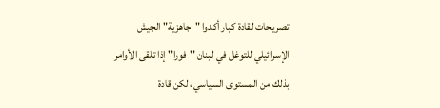تصريحات لقادة كبار أكدوا "جاهزية" الجيش الإسرائيلي للتوغل في لبنان "فورا" إذا تلقى الأوامر بذلك من المستوى السياسي، لكن قادة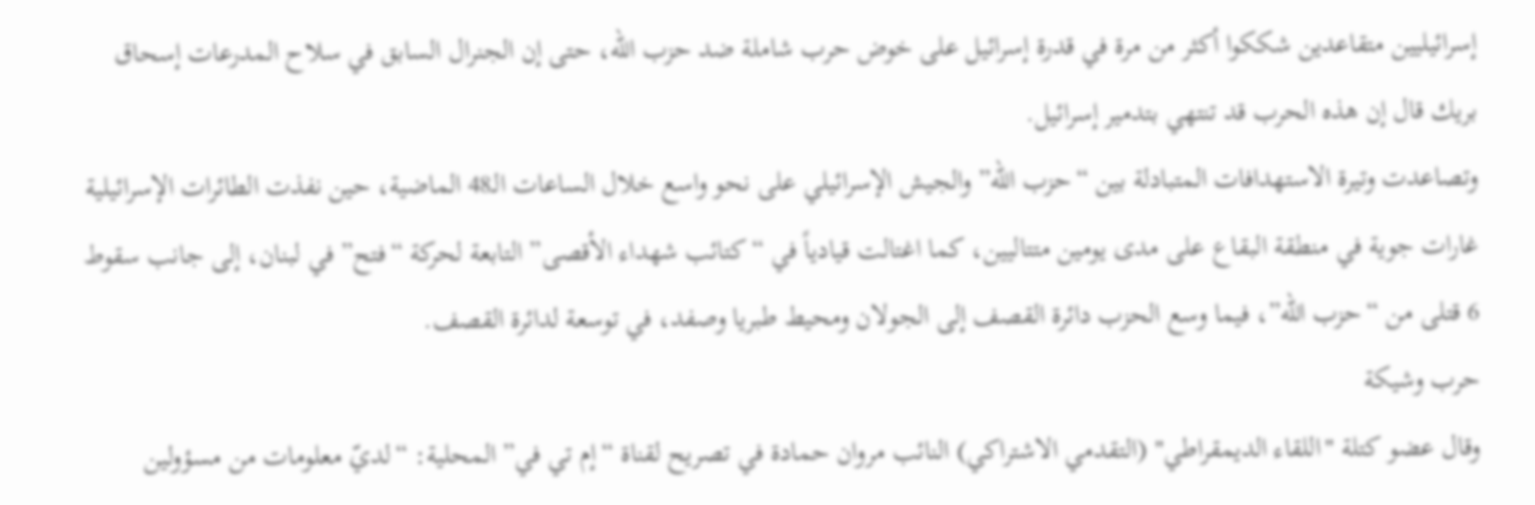إسرائيليين متقاعدين شككوا أكثر من مرة في قدرة إسرائيل على خوض حرب شاملة ضد حزب الله، حتى إن الجنرال السابق في سلاح المدرعات إسحاق بريك قال إن هذه الحرب قد تنتهي بتدمير إسرائيل.
وتصاعدت وتيرة الاستهدافات المتبادلة بين “حزب الله” والجيش الإسرائيلي على نحو واسع خلال الساعات الـ48 الماضية، حين نفذت الطائرات الإسرائيلية غارات جوية في منطقة البقاع على مدى يومين متتاليين، كما اغتالت قيادياً في “كتائب شهداء الأقصى” التابعة لحركة “فتح” في لبنان، إلى جانب سقوط 6 قتلى من “حزب الله”، فيما وسع الحزب دائرة القصف إلى الجولان ومحيط طبريا وصفد، في توسعة لدائرة القصف.
حرب وشيكة
وقال عضو كتلة "اللقاء الديمقراطي" (التقدمي الاشتراكي) النائب مروان حمادة في تصريح لقناة “إم تي في” المحلية: “لديّ معلومات من مسؤولين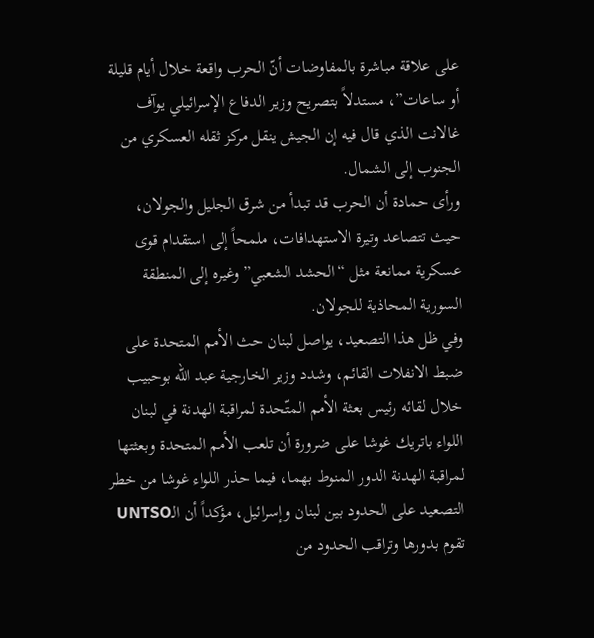على علاقة مباشرة بالمفاوضات أنّ الحرب واقعة خلال أيام قليلة أو ساعات”، مستدلاً بتصريح وزير الدفاع الإسرائيلي يوآف غالانت الذي قال فيه إن الجيش ينقل مركز ثقله العسكري من الجنوب إلى الشمال.
ورأى حمادة أن الحرب قد تبدأ من شرق الجليل والجولان، حيث تتصاعد وتيرة الاستهدافات، ملمحاً إلى استقدام قوى عسكرية ممانعة مثل “الحشد الشعبي” وغيره إلى المنطقة السورية المحاذية للجولان.
وفي ظل هذا التصعيد، يواصل لبنان حث الأمم المتحدة على ضبط الانفلات القائم، وشدد وزير الخارجية عبد الله بوحبيب خلال لقائه رئيس بعثة الأمم المتّحدة لمراقبة الهدنة في لبنان اللواء باتريك غوشا على ضرورة أن تلعب الأمم المتحدة وبعثتها لمراقبة الهدنة الدور المنوط بهما، فيما حذر اللواء غوشا من خطر التصعيد على الحدود بين لبنان وإسرائيل، مؤكداً أن الـUNTSO تقوم بدورها وتراقب الحدود من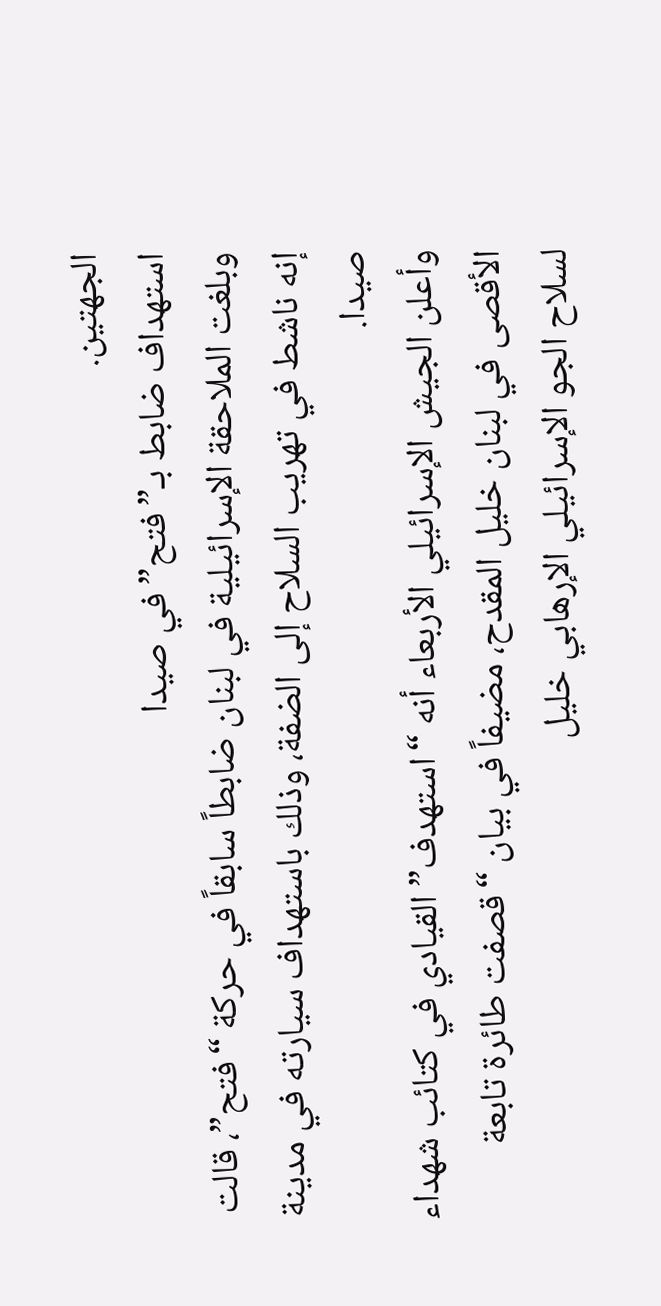الجهتين.
استهداف ضابط بـ”فتح” في صيدا
وبلغت الملاحقة الإسرائيلية في لبنان ضابطاً سابقاً في حركة “فتح”، قالت إنه ناشط في تهريب السلاح إلى الضفة، وذلك باستهداف سيارته في مدينة صيدا.
وأعلن الجيش الإسرائيلي الأربعاء أنه “استهدف” القيادي في كتائب شهداء الأقصى في لبنان خليل المقدح، مضيفاً في بيان “قصفت طائرة تابعة لسلاح الجو الإسرائيلي الإرهابي خليل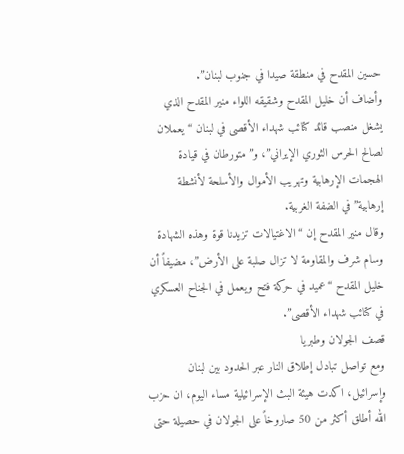حسين المقدح في منطقة صيدا في جنوب لبنان”.
وأضاف أن خليل المقدح وشقيقه اللواء منير المقدح الذي يشغل منصب قائد كتائب شهداء الأقصى في لبنان “يعملان لصالح الحرس الثوري الإيراني”، و”متورطان في قيادة الهجمات الإرهابية وتهريب الأموال والأسلحة لأنشطة إرهابية” في الضفة الغربية.
وقال منير المقدح إن “الاغتيالات تزيدنا قوة وهذه الشهادة وسام شرف والمقاومة لا تزال صلبة على الأرض”، مضيفاً أن خليل المقدح “عميد في حركة فتح ويعمل في الجناح العسكري في كتائب شهداء الأقصى”.
قصف الجولان وطبريا
ومع تواصل تبادل إطلاق النار عبر الحدود بين لبنان وإسرائيل، اكدت هيئة البث الإسرائيلية مساء اليوم، ان حزب الله أطلق أكثر من 50 صاروخاً على الجولان في حصيلة حتى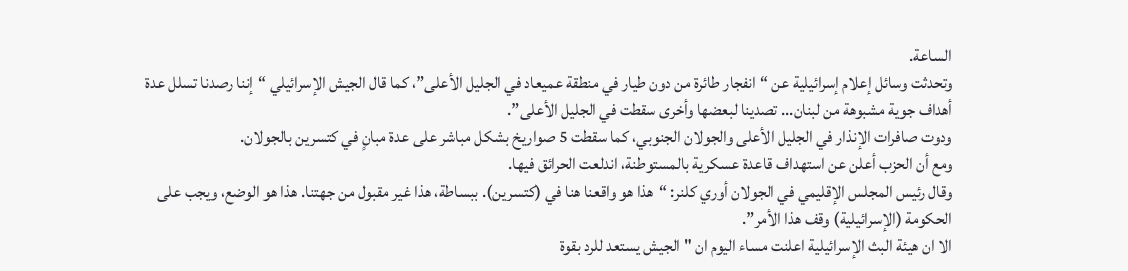الساعة.
وتحدثت وسائل إعلام إسرائيلية عن “انفجار طائرة من دون طيار في منطقة عميعاد في الجليل الأعلى”، كما قال الجيش الإسرائيلي “إننا رصدنا تسلل عدة أهداف جوية مشبوهة من لبنان... تصدينا لبعضها وأخرى سقطت في الجليل الأعلى”.
ودوت صافرات الإنذار في الجليل الأعلى والجولان الجنوبي، كما سقطت 5 صواريخ بشكل مباشر على عدة مبانٍ في كتسرين بالجولان.
ومع أن الحزب أعلن عن استهداف قاعدة عسكرية بالمستوطنة، اندلعت الحرائق فيها.
وقال رئيس المجلس الإقليمي في الجولان أوري كلنر: “هذا هو واقعنا هنا في (كتسرين). ببساطة، هذا غير مقبول من جهتنا. هذا هو الوضع، ويجب على الحكومة (الإسرائيلية) وقف هذا الأمر”.
الا ان هيئة البث الإسرائيلية اعلنت مساء اليوم ان "الجيش يستعد للرد بقوة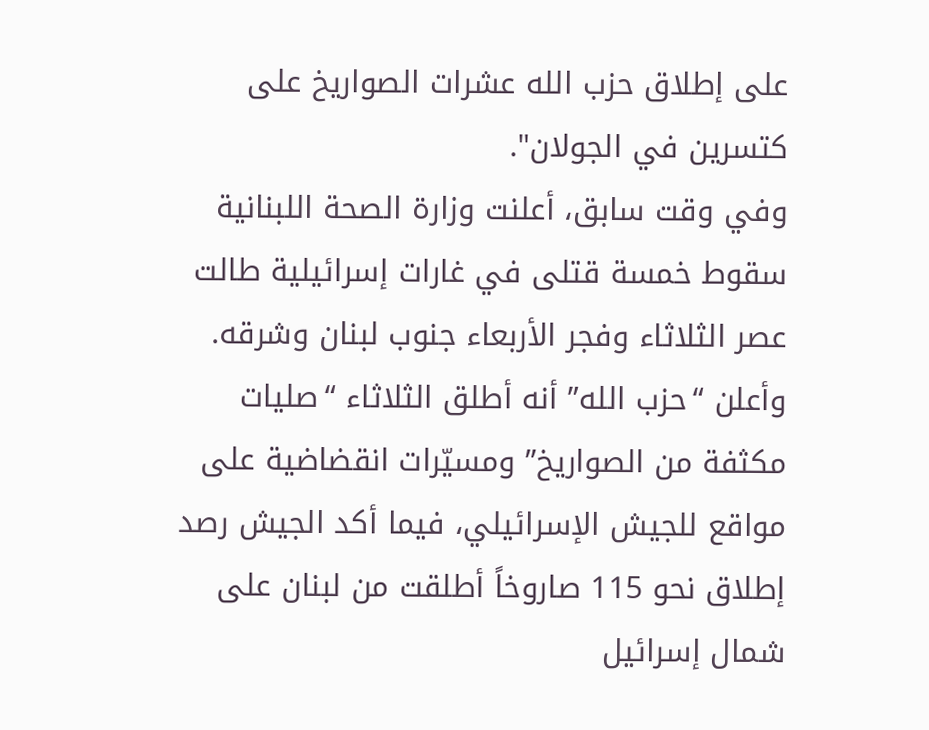على إطلاق حزب الله عشرات الصواريخ على كتسرين في الجولان".
وفي وقت سابق، أعلنت وزارة الصحة اللبنانية سقوط خمسة قتلى في غارات إسرائيلية طالت عصر الثلاثاء وفجر الأربعاء جنوب لبنان وشرقه.
وأعلن “حزب الله” أنه أطلق الثلاثاء “صليات مكثفة من الصواريخ” ومسيّرات انقضاضية على مواقع للجيش الإسرائيلي، فيما أكد الجيش رصد إطلاق نحو 115 صاروخاً أطلقت من لبنان على شمال إسرائيل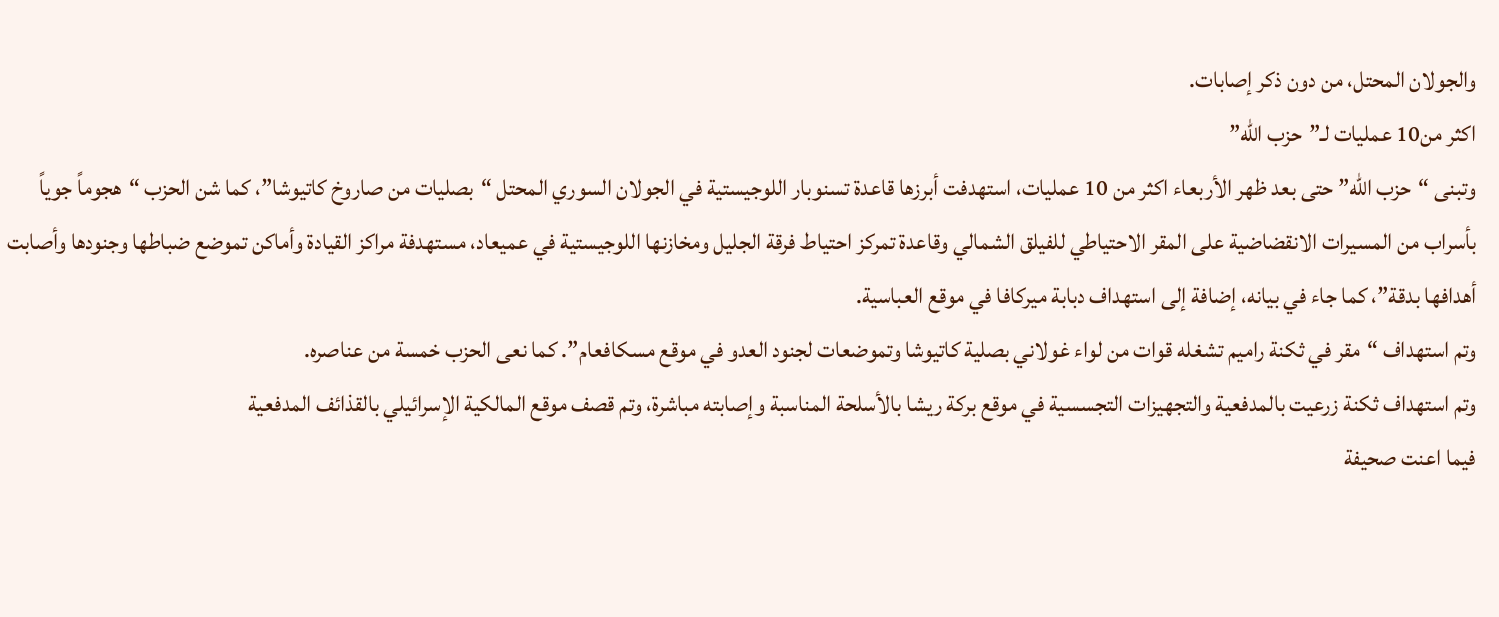والجولان المحتل، من دون ذكر إصابات.
اكثر من10 عمليات لـ”حزب الله”
وتبنى “حزب الله” حتى بعد ظهر الأربعاء اكثر من 10 عمليات، استهدفت أبرزها قاعدة تسنوبار اللوجيستية في الجولان السوري المحتل “بصليات من صاروخ كاتيوشا”، كما شن الحزب “هجوماً جوياً بأسراب من المسيرات الانقضاضية على المقر الاحتياطي للفيلق الشمالي وقاعدة تمركز احتياط فرقة الجليل ومخازنها اللوجيستية في عميعاد، مستهدفة مراكز القيادة وأماكن تموضع ضباطها وجنودها وأصابت أهدافها بدقة”، كما جاء في بيانه، إضافة إلى استهداف دبابة ميركافا في موقع العباسية.
وتم استهداف “مقر في ثكنة راميم تشغله قوات من لواء غولاني بصلية كاتيوشا وتموضعات لجنود العدو في موقع مسكافعام”. كما نعى الحزب خمسة من عناصره.
وتم استهداف ثكنة زرعيت بالمدفعية والتجهيزات التجسسية في موقع بركة ريشا بالأسلحة المناسبة وإصابته مباشرة، وتم قصف موقع المالكية الإسرائيلي بالقذائف المدفعية
فيما اعنت صحيفة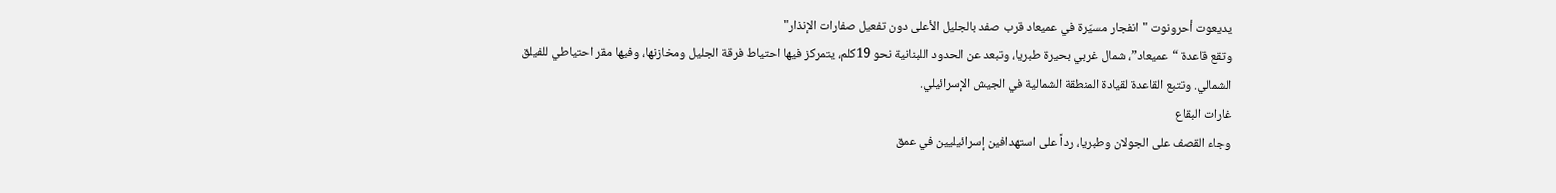يديعوت أحرونوت "انفجار مسيّرة في عميعاد قرب صفد بالجليل الأعلى دون تفعيل صفارات الإنذار"
وتقع قاعدة “عميعاد”، شمال غربي بحيرة طبريا، وتبعد عن الحدود اللبنانية نحو 19كلم، يتمركز فيها احتياط فرقة الجليل ومخازنها، وفيها مقر احتياطي للفيلق الشمالي. وتتبع القاعدة لقيادة المنطقة الشمالية في الجيش الإسرائيلي.
غارات البقاع
وجاء القصف على الجولان وطبريا، رداً على استهدافين إسرائيليين في عمق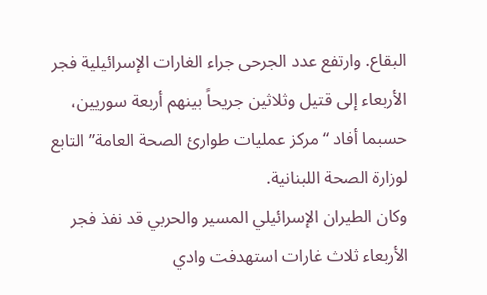البقاع. وارتفع عدد الجرحى جراء الغارات الإسرائيلية فجر الأربعاء إلى قتيل وثلاثين جريحاً بينهم أربعة سوريين، حسبما أفاد “مركز عمليات طوارئ الصحة العامة” التابع لوزارة الصحة اللبنانية.
وكان الطيران الإسرائيلي المسير والحربي قد نفذ فجر الأربعاء ثلاث غارات استهدفت وادي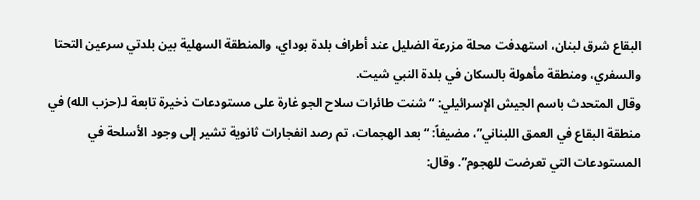البقاع شرق لبنان، استهدفت محلة مزرعة الضليل عند أطراف بلدة بوداي، والمنطقة السهلية بين بلدتي سرعين التحتا والسفري، ومنطقة مأهولة بالسكان في بلدة النبي شيت.
وقال المتحدث باسم الجيش الإسرائيلي: “شنت طائرات سلاح الجو غارة على مستودعات ذخيرة تابعة لـ(حزب الله) في منطقة البقاع في العمق اللبناني”، مضيفاً: “بعد الهجمات، تم رصد انفجارات ثانوية تشير إلى وجود الأسلحة في المستودعات التي تعرضت للهجوم”. وقال: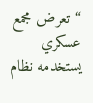“تعرض مجمع عسكري يستخدمه نظام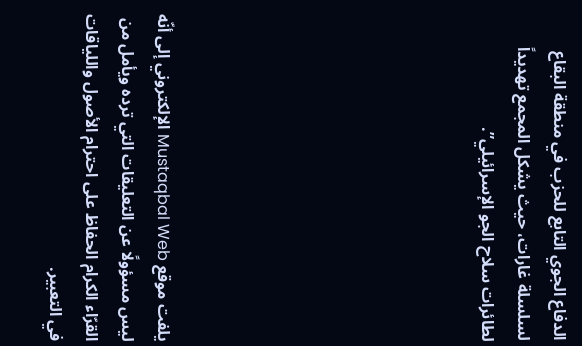الدفاع الجوي التابع للحزب في منطقة البقاع لسلسلة غارات، حيث يشكل المجمع تهديداً لطائرات سلاح الجو الإسرائيلي”.








يلفت موقع Mustaqbal Web الإلكتروني إلى أنّه ليس مسؤولًا عن التعليقات التي ترده ويأمل من القرّاء الكرام الحفاظ على احترام الأصول واللياقات في التعبير.